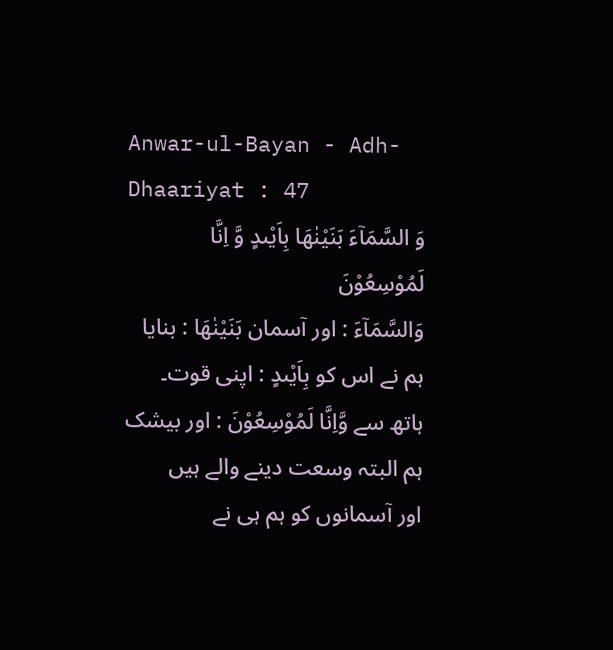Anwar-ul-Bayan - Adh-Dhaariyat : 47
وَ السَّمَآءَ بَنَیْنٰهَا بِاَیْىدٍ وَّ اِنَّا لَمُوْسِعُوْنَ
وَالسَّمَآءَ : اور آسمان بَنَيْنٰهَا : بنایا ہم نے اس کو بِاَيْىدٍ : اپنی قوت۔ ہاتھ سے وَّاِنَّا لَمُوْسِعُوْنَ : اور بیشک ہم البتہ وسعت دینے والے ہیں
اور آسمانوں کو ہم ہی نے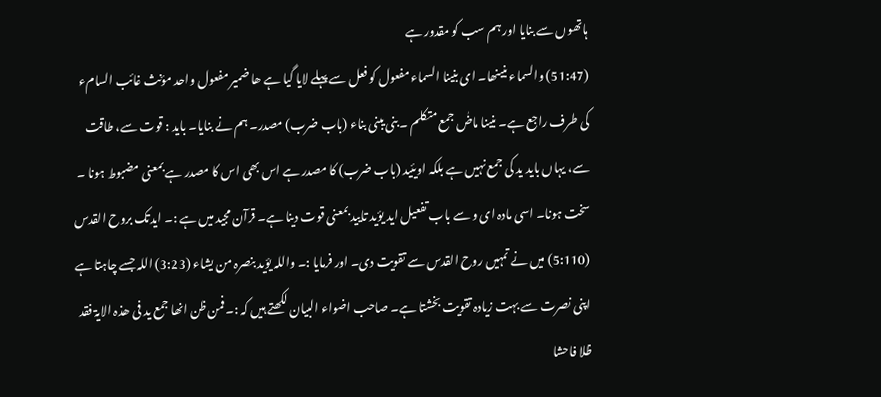ہاتھوں سے بنایا اور ہم سب کو مقدور ہے
(51:47) والسماء بنینھا۔ ای بنینا السماء مفعول کو فعل سے پہلے لایا گیا ہے ھا ضمیر مفعول واحد مؤنث غائب السامء کی طرف راجع ہے۔ بنینا ماضٰ جمع متکلم ۔ بنی یبنی بناء (باب ضرب) مصدر۔ ہم نے بنایا۔ باید : قوت سے، طاقت سے، یہاں باید ید کی جمع نہیں ہے بلکہ اویئید (باب ضرب) کا مصدر ہے اس بھی اس کا مصدر ہے بمعنی مضبوط ہونا ۔ سخت ہونا۔ اسی مادہ ای و سے باب تفعیل اید یؤید تایید بمعنی قوت دینا ہے۔ قرآن مجید میں ہے :۔ ایدتک بروح القدس (5:110) میں نے تمہیں روح القدس سے تقویت دی۔ اور فرمایا :۔ واللہ یؤید بنصرہ من یشاء (3:23) اللہ جسے چاہتا ہے اپنی نصرت سے بہت زیادہ تقویت بخشتا ہے۔ صاحب اضواء البیان لکھتے ہیں کہ :۔ فمن ظن انھا جمع ید فی ھذہ الایۃ فقد ظلا فاحشا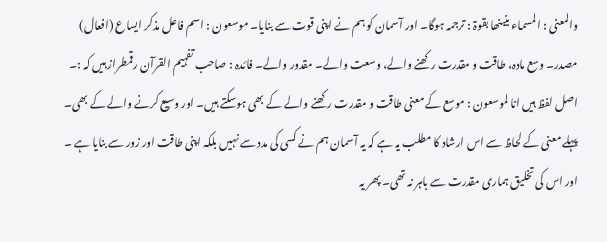والمعنی : المسماء بنینھا بقوۃ : ترجمہ ہوگا۔ اور آسمان کو ہم نے اپنی قوت سے بنایا۔ موسعون : اسم فاعل مذکر ایساع (افعال) مصدر۔ وسع مادہ، طاقت و مقدرت رکھنے والے، وسعت والے۔ مقدور والے۔ فائدہ : صاحب تفہیم القرآن رقمطراز ہیں کہ :۔ اصل لفظ ہیں انا لموسعون : موسع کے معنی طاقت و مقدرت رکھنے والے کے بھی ہوسکتے ہیں۔ اور وسیع کرنے والے کے بھی۔ پہلے معنی کے لحاظ سے اس ارشاد کا مطلب یہ ہے کہ یہ آسمان ہم نے کسی کی مدد سے نہیں بلکہ اپنی طاقت اور زور سے بنایا ہے ۔ اور اس کی تخلیق ہماری مقدرت سے باہر نہ تھی۔ پھر یہ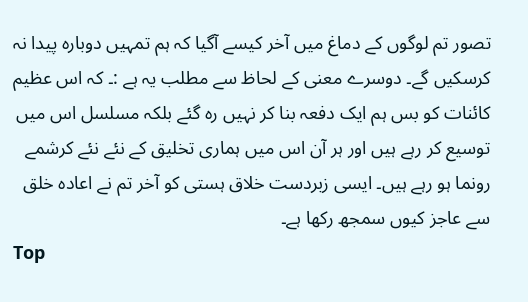تصور تم لوگوں کے دماغ میں آخر کیسے آگیا کہ ہم تمہیں دوبارہ پیدا نہ کرسکیں گے۔ دوسرے معنی کے لحاظ سے مطلب یہ ہے :۔ کہ اس عظیم کائنات کو بس ہم ایک دفعہ بنا کر نہیں رہ گئے بلکہ مسلسل اس میں توسیع کر رہے ہیں اور ہر آن اس میں ہماری تخلیق کے نئے نئے کرشمے رونما ہو رہے ہیں۔ ایسی زبردست خلاق ہستی کو آخر تم نے اعادہ خلق سے عاجز کیوں سمجھ رکھا ہے۔
Top